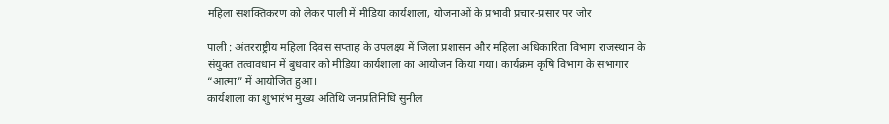महिला सशक्तिकरण को लेकर पाली में मीडिया कार्यशाला, योजनाओं के प्रभावी प्रचार-प्रसार पर जोर

पाली : अंतरराष्ट्रीय महिला दिवस सप्ताह के उपलक्ष्य में जिला प्रशासन और महिला अधिकारिता विभाग राजस्थान के संयुक्त तत्वावधान में बुधवार को मीडिया कार्यशाला का आयोजन किया गया। कार्यक्रम कृषि विभाग के सभागार “आत्मा” में आयोजित हुआ।
कार्यशाला का शुभारंभ मुख्य अतिथि जनप्रतिनिधि सुनील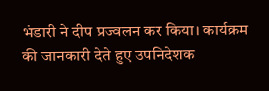भंडारी ने दीप प्रज्वलन कर किया। कार्यक्रम की जानकारी देते हुए उपनिदेशक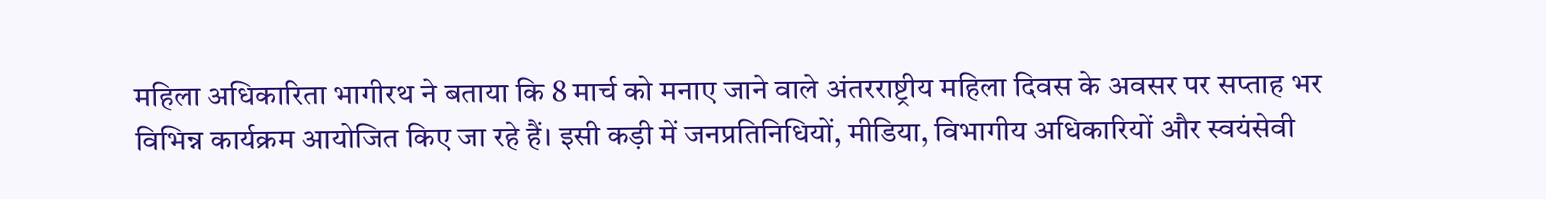महिला अधिकारिता भागीरथ ने बताया कि 8 मार्च को मनाए जाने वाले अंतरराष्ट्रीय महिला दिवस के अवसर पर सप्ताह भर विभिन्न कार्यक्रम आयोजित किए जा रहे हैं। इसी कड़ी में जनप्रतिनिधियों, मीडिया, विभागीय अधिकारियों और स्वयंसेवी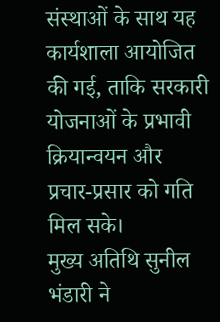संस्थाओं के साथ यह कार्यशाला आयोजित की गई, ताकि सरकारी योजनाओं के प्रभावी क्रियान्वयन और प्रचार-प्रसार को गति मिल सके।
मुख्य अतिथि सुनील भंडारी ने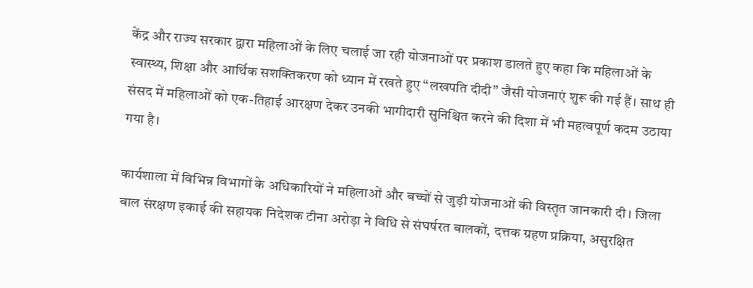केंद्र और राज्य सरकार द्वारा महिलाओं के लिए चलाई जा रही योजनाओं पर प्रकाश डालते हुए कहा कि महिलाओं के स्वास्थ्य, शिक्षा और आर्थिक सशक्तिकरण को ध्यान में रखते हुए “लखपति दीदी” जैसी योजनाएं शुरू की गई हैं। साथ ही संसद में महिलाओं को एक-तिहाई आरक्षण देकर उनकी भागीदारी सुनिश्चित करने की दिशा में भी महत्वपूर्ण कदम उठाया गया है।

कार्यशाला में विभिन्न विभागों के अधिकारियों ने महिलाओं और बच्चों से जुड़ी योजनाओं की विस्तृत जानकारी दी। जिला बाल संरक्षण इकाई की सहायक निदेशक टीना अरोड़ा ने विधि से संघर्षरत बालकों, दत्तक ग्रहण प्रक्रिया, असुरक्षित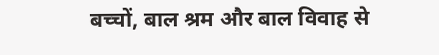बच्चों, बाल श्रम और बाल विवाह से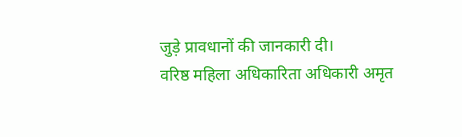जुड़े प्रावधानों की जानकारी दी।
वरिष्ठ महिला अधिकारिता अधिकारी अमृत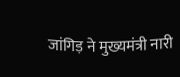जांगिड़ ने मुख्यमंत्री नारी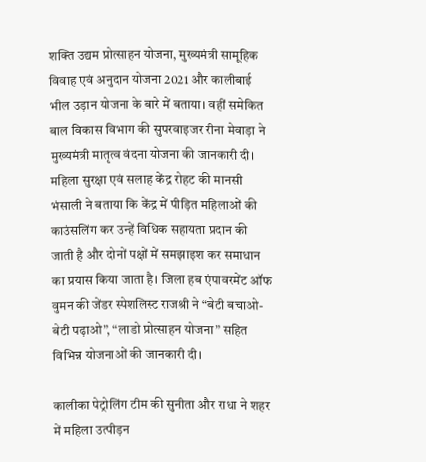शक्ति उद्यम प्रोत्साहन योजना, मुख्यमंत्री सामूहिक विवाह एवं अनुदान योजना 2021 और कालीबाई भील उड़ान योजना के बारे में बताया। वहीं समेकित बाल विकास विभाग की सुपरवाइजर रीना मेवाड़ा ने मुख्यमंत्री मातृत्व वंदना योजना की जानकारी दी।
महिला सुरक्षा एवं सलाह केंद्र रोहट की मानसी भंसाली ने बताया कि केंद्र में पीड़ित महिलाओं की काउंसलिंग कर उन्हें विधिक सहायता प्रदान की जाती है और दोनों पक्षों में समझाइश कर समाधान का प्रयास किया जाता है। जिला हब एंपावरमेंट ऑफ वुमन की जेंडर स्पेशलिस्ट राजश्री ने “बेटी बचाओ-बेटी पढ़ाओ”, “लाडो प्रोत्साहन योजना” सहित विभिन्न योजनाओं की जानकारी दी।

कालीका पेट्रोलिंग टीम की सुनीता और राधा ने शहर में महिला उत्पीड़न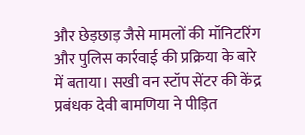और छेड़छाड़ जैसे मामलों की मॉनिटरिंग और पुलिस कार्रवाई की प्रक्रिया के बारे में बताया। सखी वन स्टॉप सेंटर की केंद्र प्रबंधक देवी बामणिया ने पीड़ित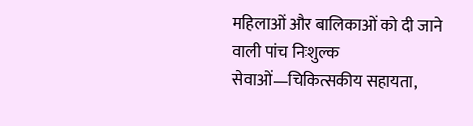महिलाओं और बालिकाओं को दी जाने वाली पांच निःशुल्क सेवाओं—चिकित्सकीय सहायता,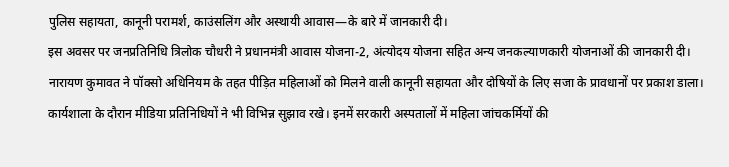पुलिस सहायता, कानूनी परामर्श, काउंसलिंग और अस्थायी आवास—के बारे में जानकारी दी।
इस अवसर पर जनप्रतिनिधि त्रिलोक चौधरी ने प्रधानमंत्री आवास योजना-2, अंत्योदय योजना सहित अन्य जनकल्याणकारी योजनाओं की जानकारी दी। नारायण कुमावत ने पॉक्सो अधिनियम के तहत पीड़ित महिलाओं को मिलने वाली कानूनी सहायता और दोषियों के लिए सजा के प्रावधानों पर प्रकाश डाला।
कार्यशाला के दौरान मीडिया प्रतिनिधियों ने भी विभिन्न सुझाव रखे। इनमें सरकारी अस्पतालों में महिला जांचकर्मियों की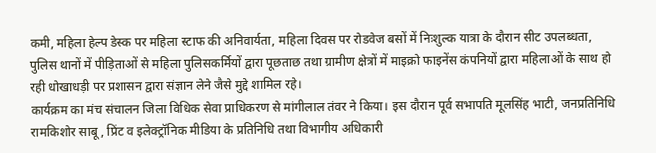कमी, महिला हेल्प डेस्क पर महिला स्टाफ की अनिवार्यता, महिला दिवस पर रोडवेज बसों में निःशुल्क यात्रा के दौरान सीट उपलब्धता, पुलिस थानों में पीड़िताओं से महिला पुलिसकर्मियों द्वारा पूछताछ तथा ग्रामीण क्षेत्रों में माइक्रो फाइनेंस कंपनियों द्वारा महिलाओं के साथ हो रही धोखाधड़ी पर प्रशासन द्वारा संज्ञान लेने जैसे मुद्दे शामिल रहे।
कार्यक्रम का मंच संचालन जिला विधिक सेवा प्राधिकरण से मांगीलाल तंवर ने किया। इस दौरान पूर्व सभापति मूलसिंह भाटी, जनप्रतिनिधि रामकिशोर साबू, प्रिंट व इलेक्ट्रॉनिक मीडिया के प्रतिनिधि तथा विभागीय अधिकारी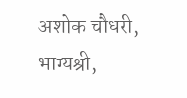अशोक चौधरी, भाग्यश्री,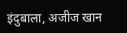इंदुबाला, अजीज खान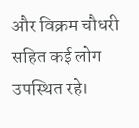और विक्रम चौधरी सहित कई लोग उपस्थित रहे।